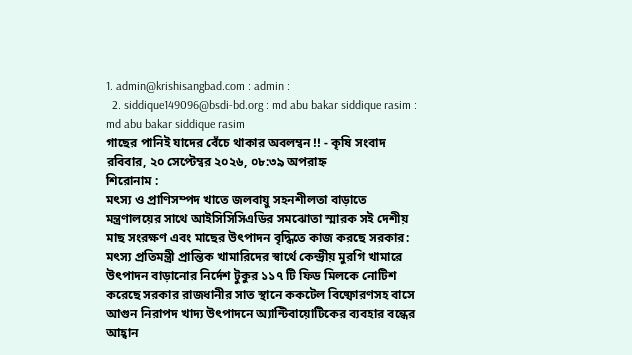1. admin@krishisangbad.com : admin :
  2. siddique149096@bsdi-bd.org : md abu bakar siddique rasim : md abu bakar siddique rasim
গাছের পানিই যাদের বেঁচে থাকার অবলম্বন !! - কৃষি সংবাদ
রবিবার, ২০ সেপ্টেম্বর ২০২৬, ০৮:৩৯ অপরাহ্ন
শিরোনাম :
মৎস্য ও প্রাণিসম্পদ খাতে জলবায়ু সহনশীলতা বাড়াতে মন্ত্রণালয়ের সাথে আইসিসিসিএডির সমঝোতা স্মারক সই দেশীয় মাছ সংরক্ষণ এবং মাছের উৎপাদন বৃদ্ধিতে কাজ করছে সরকার: মৎস্য প্রতিমন্ত্রী প্রান্তিক খামারিদের স্বার্থে কেন্দ্রীয় মুরগি খামারে উৎপাদন বাড়ানোর নির্দেশ টুকুর ১১৭ টি ফিড মিলকে নোটিশ করেছে সরকার রাজধানীর সাত স্থানে ককটেল বিষ্ফোরণসহ বাসে আগুন নিরাপদ খাদ্য উৎপাদনে অ্যান্টিবায়োটিকের ব্যবহার বন্ধের আহ্বান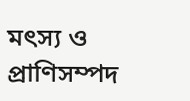মৎস্য ও প্রাণিসম্পদ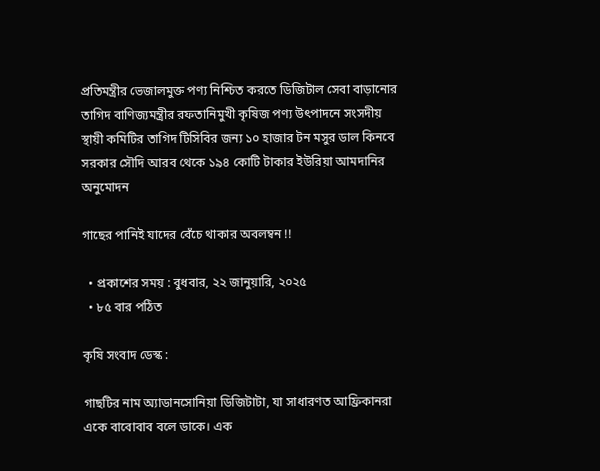প্রতিমন্ত্রীর ভেজালমুক্ত পণ্য নিশ্চিত করতে ডিজিটাল সেবা বাড়ানোর তাগিদ বাণিজ্যমন্ত্রীর রফতানিমুখী কৃষিজ পণ্য উৎপাদনে সংসদীয় স্থায়ী কমিটির তাগিদ টিসিবির জন্য ১০ হাজার টন মসুর ডাল কিনবে সরকার সৌদি আরব থেকে ১৯৪ কোটি টাকার ইউরিয়া আমদানির অনুমোদন

গাছের পানিই যাদের বেঁচে থাকার অবলম্বন !!

  • প্রকাশের সময় : বুধবার, ২২ জানুয়ারি, ২০২৫
  • ৮৫ বার পঠিত

কৃষি সংবাদ ডেস্ক :

গাছটির নাম অ্যাডানসোনিয়া ডিজিটাটা, যা সাধারণত আফ্রিকানরা একে বাবোবাব বলে ডাকে। এক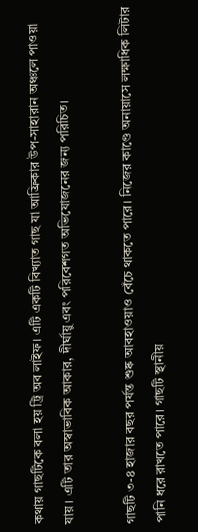কথায় গাছটিকে বলা হয় ট্রি অব লাইফ। এটি একটি বিখ্যাত গাছ যা আফ্রিকার উপ-সাহারান অঞ্চলে পাওয়া যায়। এটি তার অস্বাভাবিক আকার, দীর্ঘায়ু এবং পরিবেশগত অভিযোজনের জন্য পরিচিত।

গাছটি ৩-৪ হাজার বছর পর্যন্ত শুষ্ক আবহাওয়াও বেঁচে থাকতে পারে। নিজের কাণ্ডে অনায়াসে লক্ষাধিক লিটার পানি ধরে রাখতে পারে। গাছটি স্থানীয়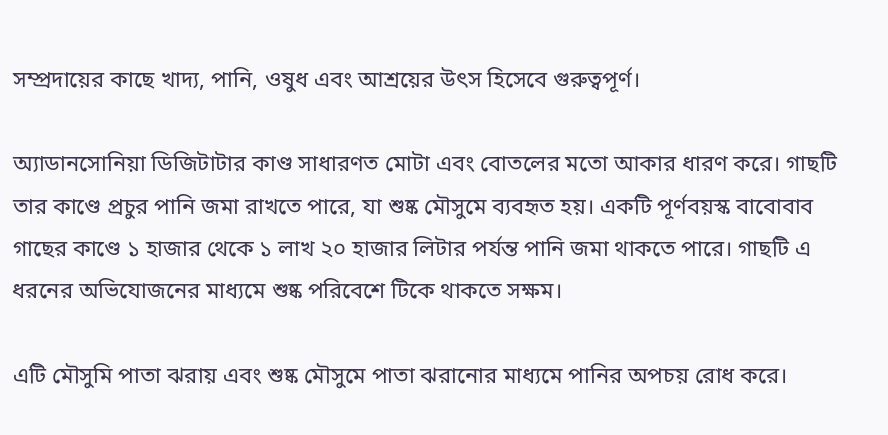সম্প্রদায়ের কাছে খাদ্য, পানি, ওষুধ এবং আশ্রয়ের উৎস হিসেবে গুরুত্বপূর্ণ।

অ্যাডানসোনিয়া ডিজিটাটার কাণ্ড সাধারণত মোটা এবং বোতলের মতো আকার ধারণ করে। গাছটি তার কাণ্ডে প্রচুর পানি জমা রাখতে পারে, যা শুষ্ক মৌসুমে ব্যবহৃত হয়। একটি পূর্ণবয়স্ক বাবোবাব গাছের কাণ্ডে ১ হাজার থেকে ১ লাখ ২০ হাজার লিটার পর্যন্ত পানি জমা থাকতে পারে। গাছটি এ ধরনের অভিযোজনের মাধ্যমে শুষ্ক পরিবেশে টিকে থাকতে সক্ষম।

এটি মৌসুমি পাতা ঝরায় এবং শুষ্ক মৌসুমে পাতা ঝরানোর মাধ্যমে পানির অপচয় রোধ করে।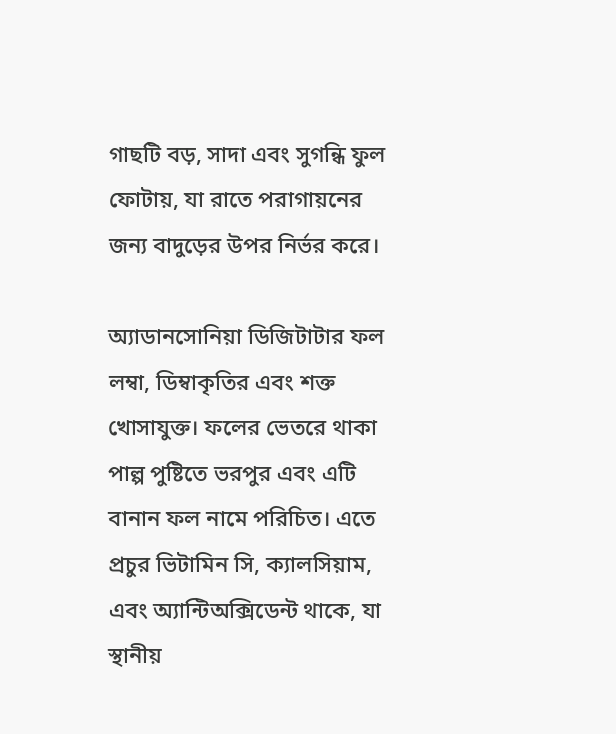গাছটি বড়, সাদা এবং সুগন্ধি ফুল ফোটায়, যা রাতে পরাগায়নের জন্য বাদুড়ের উপর নির্ভর করে।

অ্যাডানসোনিয়া ডিজিটাটার ফল লম্বা, ডিম্বাকৃতির এবং শক্ত খোসাযুক্ত। ফলের ভেতরে থাকা পাল্প পুষ্টিতে ভরপুর এবং এটি বানান ফল নামে পরিচিত। এতে প্রচুর ভিটামিন সি, ক্যালসিয়াম, এবং অ্যান্টিঅক্সিডেন্ট থাকে, যা স্থানীয়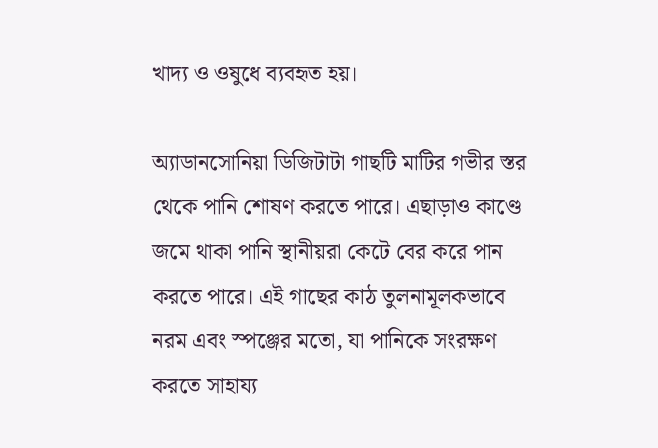খাদ্য ও ওষুধে ব্যবহৃত হয়।

অ্যাডানসোনিয়া ডিজিটাটা গাছটি মাটির গভীর স্তর থেকে পানি শোষণ করতে পারে। এছাড়াও কাণ্ডে জমে থাকা পানি স্থানীয়রা কেটে বের করে পান করতে পারে। এই গাছের কাঠ তুলনামূলকভাবে নরম এবং স্পঞ্জের মতো, যা পানিকে সংরক্ষণ করতে সাহায্য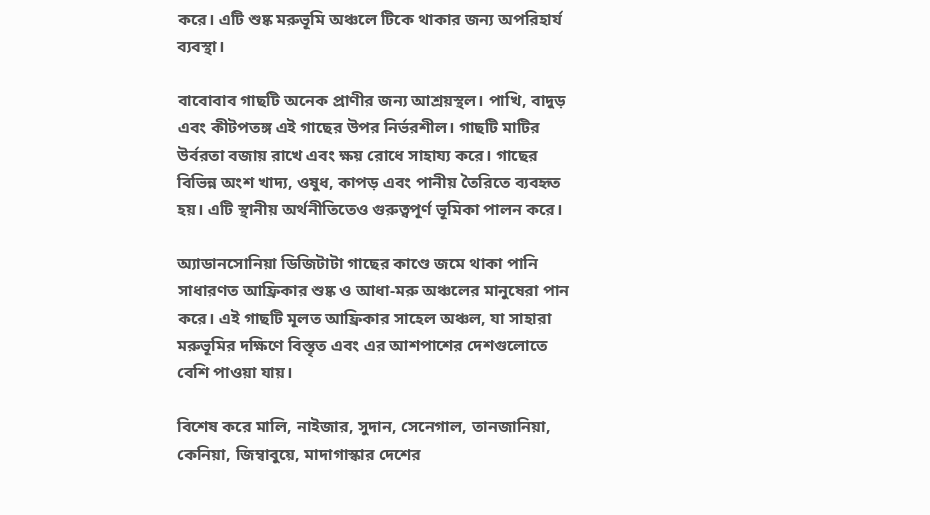করে। এটি শুষ্ক মরুভূমি অঞ্চলে টিকে থাকার জন্য অপরিহার্য ব্যবস্থা।

বাবোবাব গাছটি অনেক প্রাণীর জন্য আশ্রয়স্থল। পাখি, বাদুড় এবং কীটপতঙ্গ এই গাছের উপর নির্ভরশীল। গাছটি মাটির উর্বরতা বজায় রাখে এবং ক্ষয় রোধে সাহায্য করে। গাছের বিভিন্ন অংশ খাদ্য, ওষুধ, কাপড় এবং পানীয় তৈরিতে ব্যবহৃত হয়। এটি স্থানীয় অর্থনীতিতেও গুরুত্বপূর্ণ ভূমিকা পালন করে।

অ্যাডানসোনিয়া ডিজিটাটা গাছের কাণ্ডে জমে থাকা পানি সাধারণত আফ্রিকার শুষ্ক ও আধা-মরু অঞ্চলের মানুষেরা পান করে। এই গাছটি মূলত আফ্রিকার সাহেল অঞ্চল, যা সাহারা মরুভূমির দক্ষিণে বিস্তৃত এবং এর আশপাশের দেশগুলোতে বেশি পাওয়া যায়।

বিশেষ করে মালি, নাইজার, সুদান, সেনেগাল, তানজানিয়া, কেনিয়া, জিম্বাবুয়ে, মাদাগাস্কার দেশের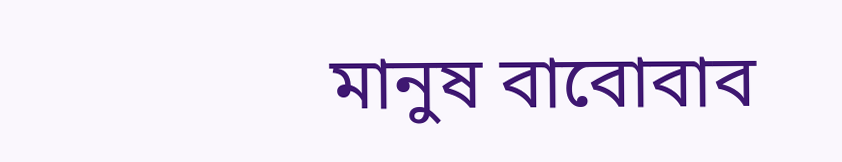মানুষ বাবোবাব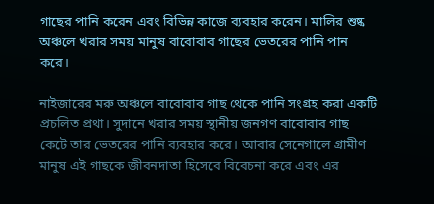গাছের পানি করেন এবং বিভিন্ন কাজে ব্যবহার করেন। মালির শুষ্ক অঞ্চলে খরার সময় মানুষ বাবোবাব গাছের ভেতরের পানি পান করে।

নাইজারের মরু অঞ্চলে বাবোবাব গাছ থেকে পানি সংগ্রহ করা একটি প্রচলিত প্রথা। সুদানে খরার সময় স্থানীয় জনগণ বাবোবাব গাছ কেটে তার ভেতরের পানি ব্যবহার করে। আবার সেনেগালে গ্রামীণ মানুষ এই গাছকে জীবনদাতা হিসেবে বিবেচনা করে এবং এর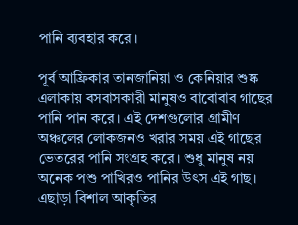পানি ব্যবহার করে।

পূর্ব আফ্রিকার তানজানিয়া ও কেনিয়ার শুষ্ক এলাকায় বসবাসকারী মানুষও বাবোবাব গাছের পানি পান করে। এই দেশগুলোর গ্রামীণ অঞ্চলের লোকজনও খরার সময় এই গাছের ভেতরের পানি সংগ্রহ করে। শুধু মানুষ নয় অনেক পশু পাখিরও পানির উৎস এই গাছ। এছাড়া বিশাল আকৃতির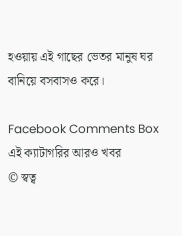হওয়ায় এই গাছের ভেতর মানুষ ঘর বানিয়ে বসবাসও করে।

Facebook Comments Box
এই ক্যাটাগরির আরও খবর
© স্বত্ব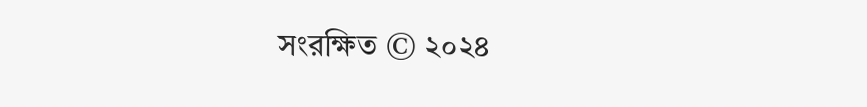সংরক্ষিত © ২০২৪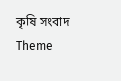কৃষি সংবাদ
Theme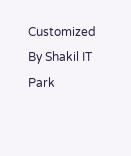Customized By Shakil IT Park